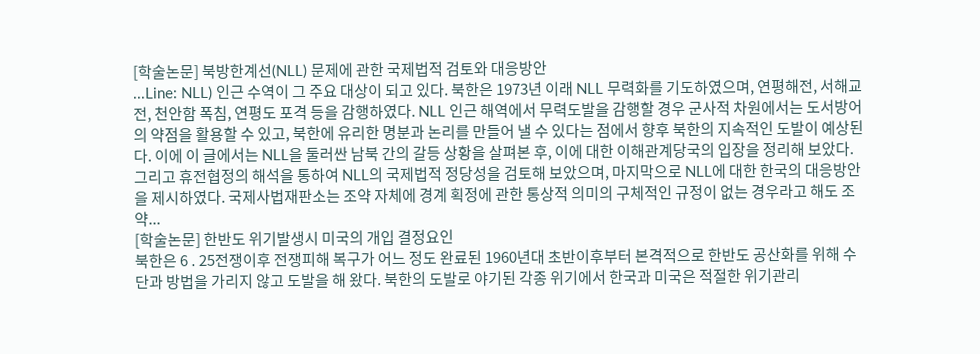[학술논문] 북방한계선(NLL) 문제에 관한 국제법적 검토와 대응방안
...Line: NLL) 인근 수역이 그 주요 대상이 되고 있다. 북한은 1973년 이래 NLL 무력화를 기도하였으며, 연평해전, 서해교전, 천안함 폭침, 연평도 포격 등을 감행하였다. NLL 인근 해역에서 무력도발을 감행할 경우 군사적 차원에서는 도서방어의 약점을 활용할 수 있고, 북한에 유리한 명분과 논리를 만들어 낼 수 있다는 점에서 향후 북한의 지속적인 도발이 예상된다. 이에 이 글에서는 NLL을 둘러싼 남북 간의 갈등 상황을 살펴본 후, 이에 대한 이해관계당국의 입장을 정리해 보았다. 그리고 휴전협정의 해석을 통하여 NLL의 국제법적 정당성을 검토해 보았으며, 마지막으로 NLL에 대한 한국의 대응방안을 제시하였다. 국제사법재판소는 조약 자체에 경계 획정에 관한 통상적 의미의 구체적인 규정이 없는 경우라고 해도 조약...
[학술논문] 한반도 위기발생시 미국의 개입 결정요인
북한은 6 ․ 25전쟁이후 전쟁피해 복구가 어느 정도 완료된 1960년대 초반이후부터 본격적으로 한반도 공산화를 위해 수단과 방법을 가리지 않고 도발을 해 왔다. 북한의 도발로 야기된 각종 위기에서 한국과 미국은 적절한 위기관리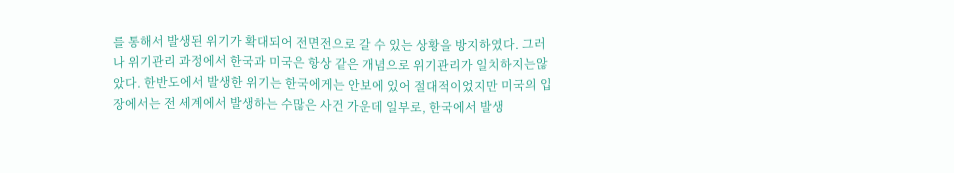를 통해서 발생된 위기가 확대되어 전면전으로 갈 수 있는 상황을 방지하였다. 그러나 위기관리 과정에서 한국과 미국은 항상 같은 개념으로 위기관리가 일치하지는않았다. 한반도에서 발생한 위기는 한국에게는 안보에 있어 절대적이었지만 미국의 입장에서는 전 세계에서 발생하는 수많은 사건 가운데 일부로, 한국에서 발생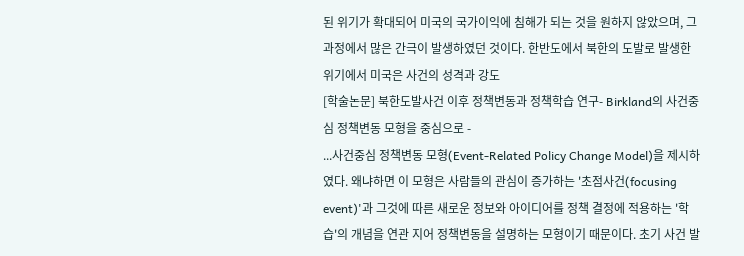된 위기가 확대되어 미국의 국가이익에 침해가 되는 것을 원하지 않았으며, 그 과정에서 많은 간극이 발생하였던 것이다. 한반도에서 북한의 도발로 발생한 위기에서 미국은 사건의 성격과 강도
[학술논문] 북한도발사건 이후 정책변동과 정책학습 연구- Birkland의 사건중심 정책변동 모형을 중심으로 -
...사건중심 정책변동 모형(Event-Related Policy Change Model)을 제시하였다. 왜냐하면 이 모형은 사람들의 관심이 증가하는 '초점사건(focusing event)'과 그것에 따른 새로운 정보와 아이디어를 정책 결정에 적용하는 '학습'의 개념을 연관 지어 정책변동을 설명하는 모형이기 때문이다. 초기 사건 발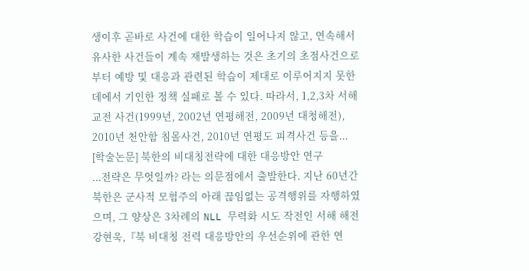생이후 곧바로 사건에 대한 학습이 일어나지 않고, 연속해서 유사한 사건들이 계속 재발생하는 것은 초기의 초점사건으로부터 예방 및 대응과 관련된 학습이 제대로 이루어지지 못한 데에서 기인한 정책 실패로 볼 수 있다. 따라서, 1,2,3차 서해교전 사건(1999년, 2002년 연평해전, 2009년 대청해전), 2010년 천안함 침몰사건, 2010년 연평도 피격사건 등을...
[학술논문] 북한의 비대칭전략에 대한 대응방안 연구
...전략은 무엇일까? 라는 의문점에서 출발한다. 지난 60년간 북한은 군사적 모험주의 아래 끊임없는 공격행위를 자행하였으며, 그 양상은 3차례의 NLL 무력화 시도 작전인 서해 해전 강현욱,『북 비대칭 전력 대응방안의 우선순위에 관한 연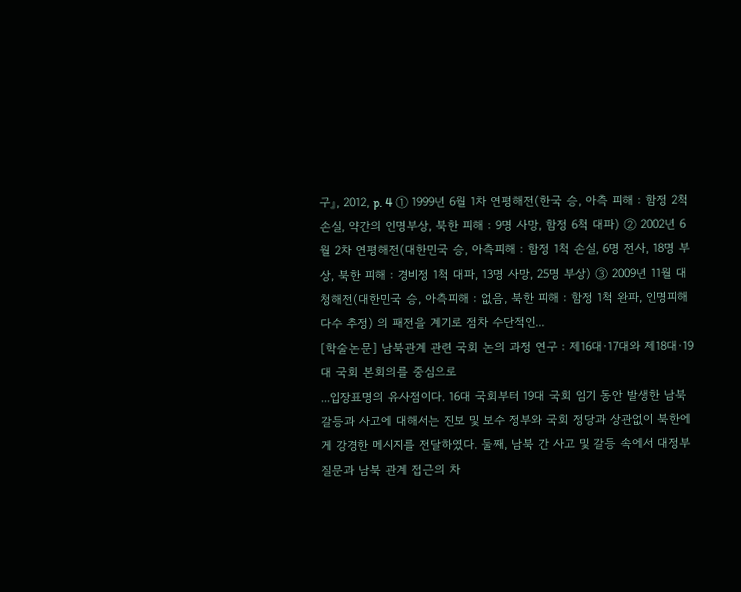구』, 2012, p. 4 ① 1999년 6월 1차 연평해전(한국 승, 아측 피해 : 함정 2척 손실, 약간의 인명부상, 북한 피해 : 9명 사망, 함정 6척 대파) ② 2002년 6월 2차 연평해전(대한민국 승, 아측피해 : 함정 1척 손실, 6명 전사, 18명 부상, 북한 피해 : 경비정 1척 대파, 13명 사망, 25명 부상) ③ 2009년 11월 대청해전(대한민국 승, 아측피해 : 없음, 북한 피해 : 함정 1척 완파, 인명피해 다수 추정) 의 패전을 계기로 점차 수단적인...
[학술논문] 남북관계 관련 국회 논의 과정 연구 : 제16대·17대와 제18대·19대 국회 본회의를 중심으로
...입장표명의 유사점이다. 16대 국회부터 19대 국회 임기 동안 발생한 남북 갈등과 사고에 대해서는 진보 및 보수 정부와 국회 정당과 상관없이 북한에게 강경한 메시지를 전달하였다. 둘째, 남북 간 사고 및 갈등 속에서 대정부 질문과 남북 관계 접근의 차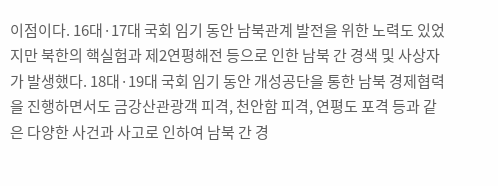이점이다. 16대·17대 국회 임기 동안 남북관계 발전을 위한 노력도 있었지만 북한의 핵실험과 제2연평해전 등으로 인한 남북 간 경색 및 사상자가 발생했다. 18대·19대 국회 임기 동안 개성공단을 통한 남북 경제협력을 진행하면서도 금강산관광객 피격, 천안함 피격, 연평도 포격 등과 같은 다양한 사건과 사고로 인하여 남북 간 경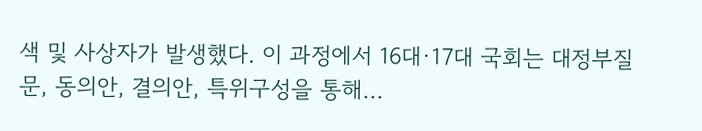색 및 사상자가 발생했다. 이 과정에서 16대·17대 국회는 대정부질문, 동의안, 결의안, 특위구성을 통해...